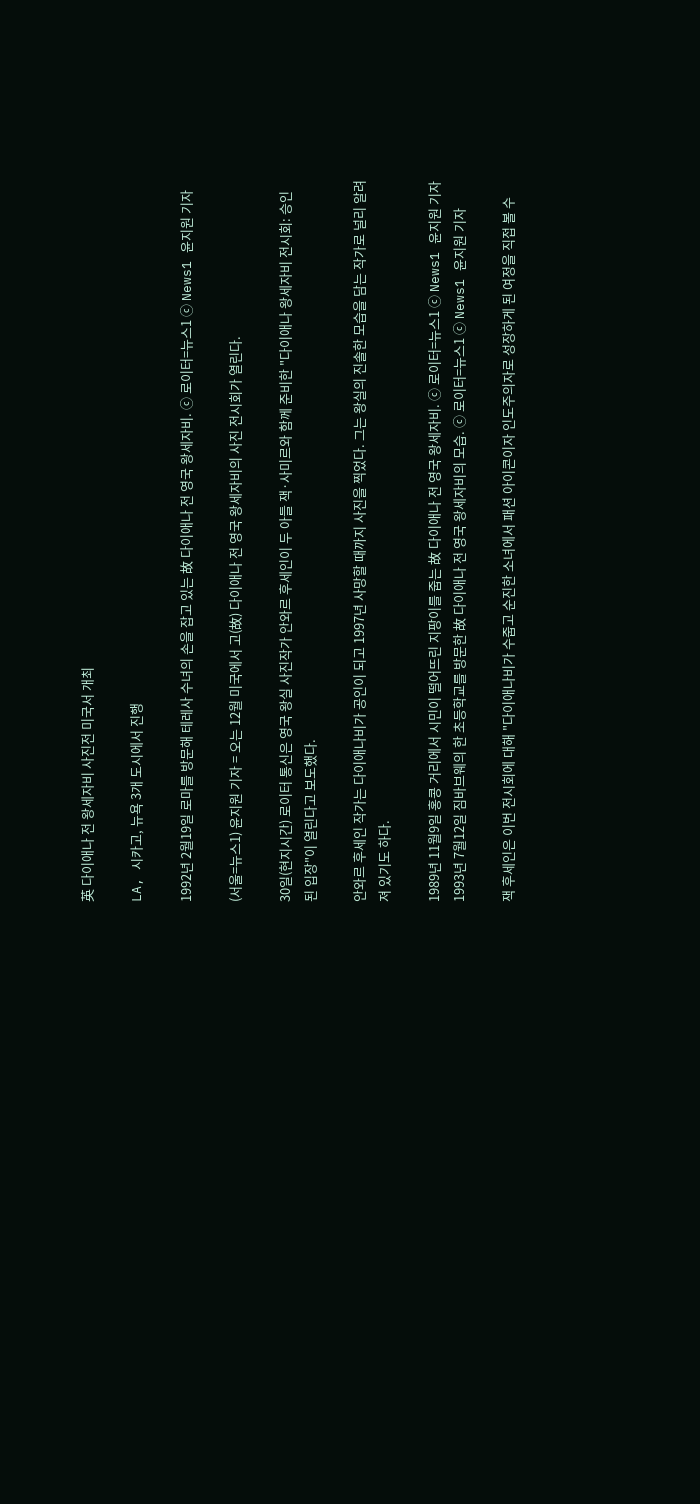英 다이애나 전 왕세자비 사진전 미국서 개최

LA, 시카고, 뉴욕 3개 도시에서 진행

1992년 2월19일 로마를 방문해 테레사 수녀의 손을 잡고 있는 故 다이애나 전 영국 왕세자비. ⓒ 로이터=뉴스1 ⓒ News1 윤지원 기자

(서울=뉴스1) 윤지원 기자 = 오는 12월 미국에서 고(故) 다이애나 전 영국 왕세자비의 사진 전시회가 열린다.

30일(현지시간) 로이터 통신은 영국 왕실 사진작가 안와르 후세인이 두 아들 잭·사미르와 함께 준비한 "다이애나 왕세자비 전시회: 승인된 입장"이 열린다고 보도했다.

안와르 후세인 작가는 다이애나비가 공인이 되고 1997년 사망할 때까지 사진을 찍었다. 그는 왕실의 진솔한 모습을 담는 작가로 널리 알려져 있기도 하다.

1989년 11월9일 홍콩 거리에서 시민이 떨어뜨린 지팡이를 줍는 故 다이애나 전 영국 왕세자비. ⓒ 로이터=뉴스1 ⓒ News1 윤지원 기자
1993년 7월12일 짐바브웨의 한 초등학교를 방문한 故 다이애나 전 영국 왕세자비의 모습. ⓒ 로이터=뉴스1 ⓒ News1 윤지원 기자

잭 후세인은 이번 전시회에 대해 "다이애나비가 수줍고 순진한 소녀에서 패션 아이콘이자 인도주의자로 성장하게 된 여정을 직접 볼 수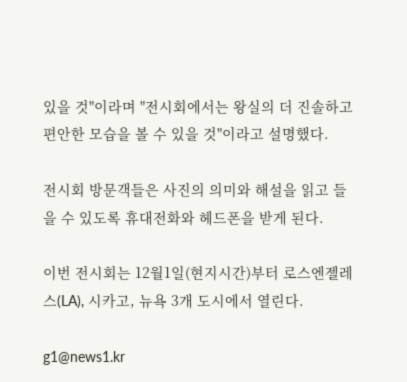있을 것"이라며 "전시회에서는 왕실의 더 진솔하고 편안한 모습을 볼 수 있을 것"이라고 설명했다.

전시회 방문객들은 사진의 의미와 해설을 읽고 들을 수 있도록 휴대전화와 헤드폰을 받게 된다.

이번 전시회는 12월1일(현지시간)부터 로스엔젤레스(LA), 시카고, 뉴욕 3개 도시에서 열린다.

g1@news1.kr